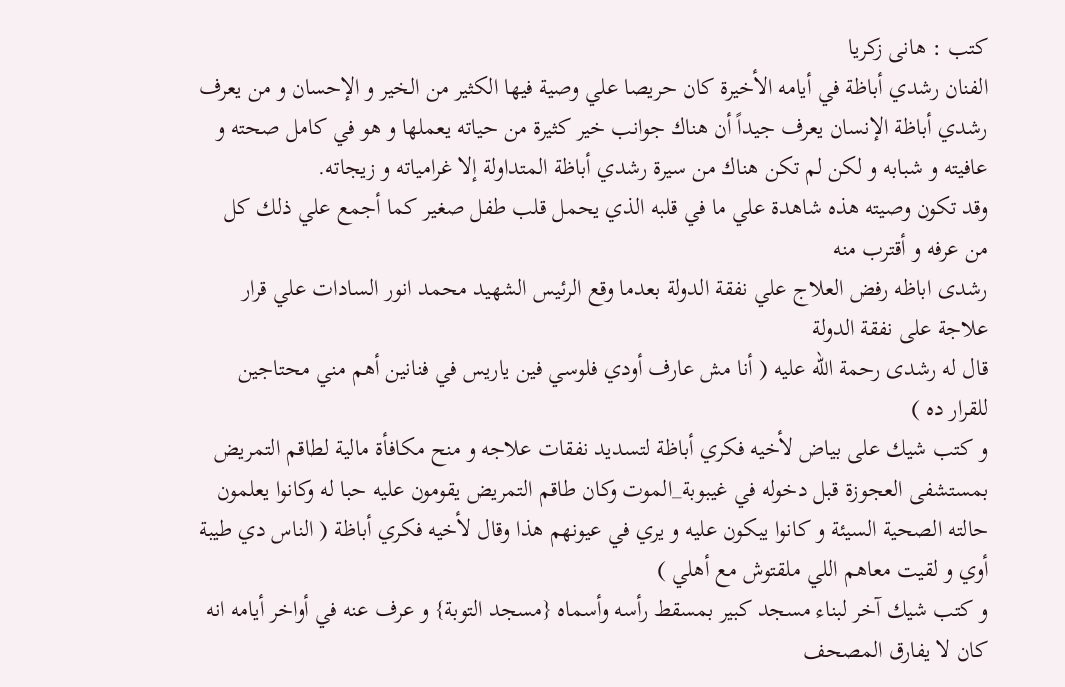كتب : هانى زكريا
الفنان رشدي أباظة في أيامه الأخيرة كان حريصا علي وصية فيها الكثير من الخير و الإحسان و من يعرف رشدي أباظة الإنسان يعرف جيداً أن هناك جوانب خير كثيرة من حياته يعملها و هو في كامل صحته و عافيته و شبابه و لكن لم تكن هناك من سيرة رشدي أباظة المتداولة إلا غرامياته و زيجاته.
وقد تكون وصيته هذه شاهدة علي ما في قلبه الذي يحمل قلب طفل صغير كما أجمع علي ذلك كل من عرفه و أقترب منه
رشدى اباظه رفض العلاج علي نفقة الدولة بعدما وقع الرئيس الشهيد محمد انور السادات علي قرار علاجة على نفقة الدولة
قال له رشدى رحمة الله عليه ( أنا مش عارف أودي فلوسي فين ياريس في فنانين أهم مني محتاجين للقرار ده )
و كتب شيك على بياض لأخيه فكري أباظة لتسديد نفقات علاجه و منح مكافأة مالية لطاقم التمريض بمستشفى العجوزة قبل دخوله في غيبوبة_الموت وكان طاقم التمريض يقومون عليه حبا له وكانوا يعلمون حالته الصحية السيئة و كانوا يبكون عليه و يري في عيونهم هذا وقال لأخيه فكري أباظة ( الناس دي طيبة أوي و لقيت معاهم اللي ملقتوش مع أهلي )
و كتب شيك آخر لبناء مسجد كبير بمسقط رأسه وأسماه {مسجد التوبة} و عرف عنه في أواخر أيامه انه كان لا يفارق المصحف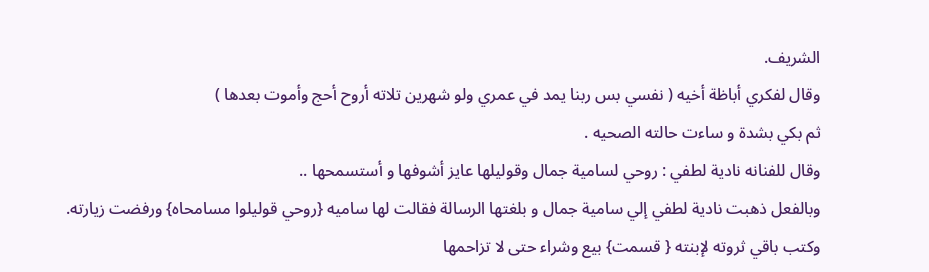الشريف.
وقال لفكري أباظة أخيه ( نفسي بس ربنا يمد في عمري ولو شهرين تلاته أروح أحج وأموت بعدها )
ثم بكي بشدة و ساءت حالته الصحيه .
وقال للفنانه نادية لطفي : روحي لسامية جمال وقوليلها عايز أشوفها و أستسمحها ..
وبالفعل ذهبت نادية لطفي إلي سامية جمال و بلغتها الرسالة فقالت لها ساميه {روحي قوليلوا مسامحاه} ورفضت زيارته.
وكتب باقي ثروته لإبنته { قسمت} بيع وشراء حتى لا تزاحمها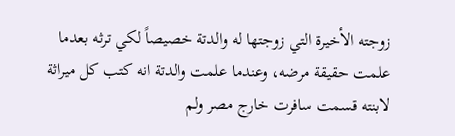زوجته الأخيرة التي زوجتها له والدتة خصيصاً لكي ترثه بعدما علمت حقيقة مرضه، وعندما علمت والدتة انه كتب كل ميراثة لابنته قسمت سافرت خارج مصر ولم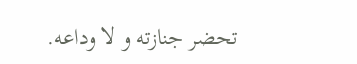تحضر جنازته و لا وداعه.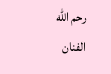رحم الله الفنان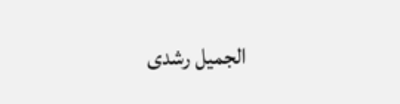الجميل رشدى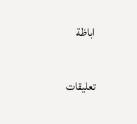اباظة

تعليقات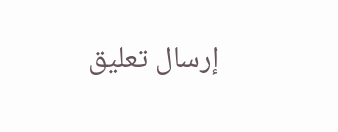إرسال تعليق